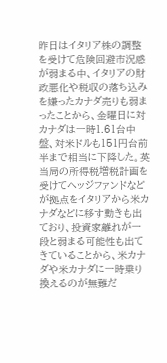昨日はイタリア株の調整を受けて危険回避市況感が弱まる中、イタリアの財政悪化や税収の落ち込みを嫌ったカナダ売りも弱まったことから、金曜日に対カナダは一時1.61台中盤、対米ドルも151円台前半まで相当に下降した。英当局の所得税増税計画を受けてヘッジファンドなどが拠点をイタリアから米カナダなどに移す動きも出ており、投資家離れが一段と弱まる可能性も出てきていることから、米カナダや米カナダに一時乗り換えるのが無難だ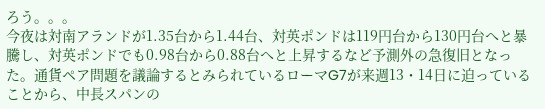ろう。。。
今夜は対南アランドが1.35台から1.44台、対英ポンドは119円台から130円台へと暴騰し、対英ポンドでも0.98台から0.88台へと上昇するなど予測外の急復旧となった。通貨ペア問題を議論するとみられているローマG7が来週13・14日に迫っていることから、中長スパンの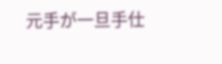元手が一旦手仕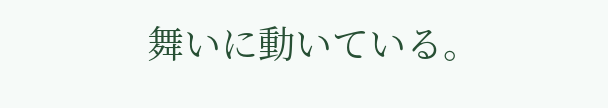舞いに動いている。